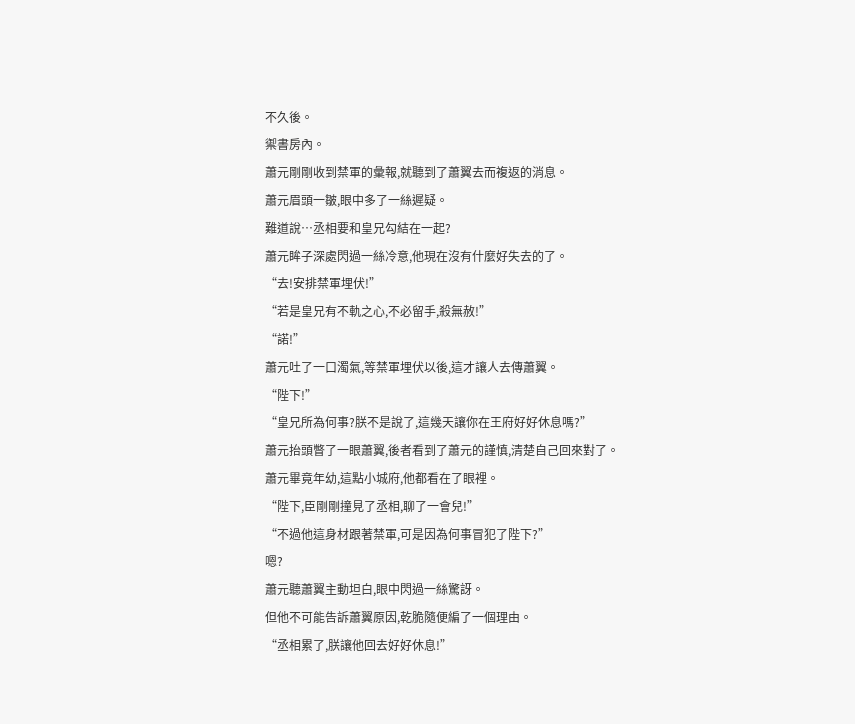不久後。
禦書房內。
蕭元剛剛收到禁軍的彙報,就聽到了蕭翼去而複返的消息。
蕭元眉頭一皺,眼中多了一絲遲疑。
難道說…丞相要和皇兄勾結在一起?
蕭元眸子深處閃過一絲冷意,他現在沒有什麼好失去的了。
“去!安排禁軍埋伏!”
“若是皇兄有不軌之心,不必留手,殺無赦!”
“諾!”
蕭元吐了一口濁氣,等禁軍埋伏以後,這才讓人去傳蕭翼。
“陛下!”
“皇兄所為何事?朕不是說了,這幾天讓你在王府好好休息嗎?”
蕭元抬頭瞥了一眼蕭翼,後者看到了蕭元的謹慎,清楚自己回來對了。
蕭元畢竟年幼,這點小城府,他都看在了眼裡。
“陛下,臣剛剛撞見了丞相,聊了一會兒!”
“不過他這身材跟著禁軍,可是因為何事冒犯了陛下?”
嗯?
蕭元聽蕭翼主動坦白,眼中閃過一絲驚訝。
但他不可能告訴蕭翼原因,乾脆隨便編了一個理由。
“丞相累了,朕讓他回去好好休息!”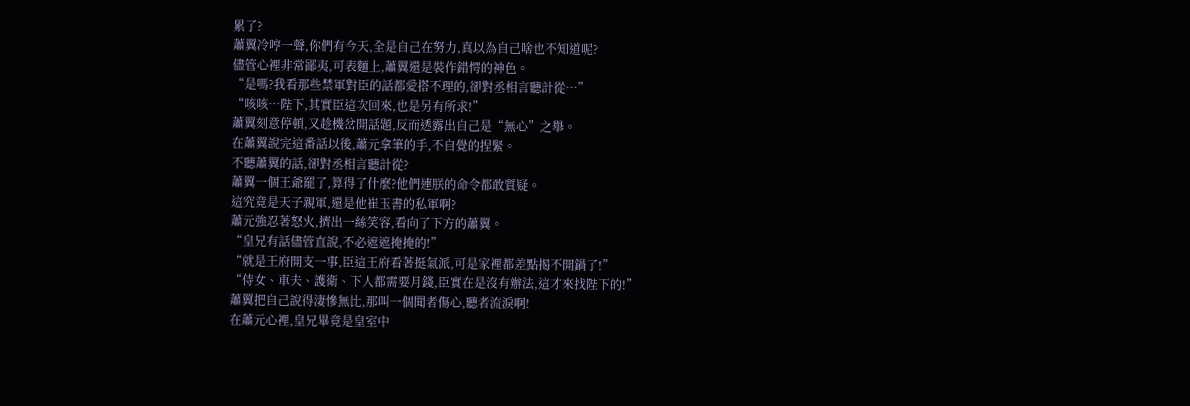累了?
蕭翼冷哼一聲,你們有今天,全是自己在努力,真以為自己啥也不知道呢?
儘管心裡非常鄙夷,可表麵上,蕭翼還是裝作錯愕的神色。
“是嗎?我看那些禁軍對臣的話都愛搭不理的,卻對丞相言聽計從…”
“咳咳…陛下,其實臣這次回來,也是另有所求!”
蕭翼刻意停頓,又趁機岔開話題,反而透露出自己是“無心”之舉。
在蕭翼說完這番話以後,蕭元拿筆的手,不自覺的捏緊。
不聽蕭翼的話,卻對丞相言聽計從?
蕭翼一個王爺罷了,算得了什麼?他們連朕的命令都敢質疑。
這究竟是天子親軍,還是他崔玉書的私軍啊?
蕭元強忍著怒火,擠出一絲笑容,看向了下方的蕭翼。
“皇兄有話儘管直說,不必遮遮掩掩的!”
“就是王府開支一事,臣這王府看著挺氣派,可是家裡都差點揭不開鍋了!”
“侍女、車夫、護衛、下人都需要月錢,臣實在是沒有辦法,這才來找陛下的!”
蕭翼把自己說得淒慘無比,那叫一個聞者傷心,聽者流淚啊!
在蕭元心裡,皇兄畢竟是皇室中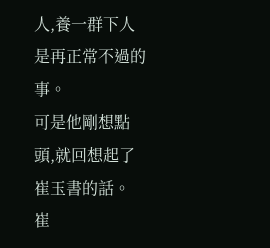人,養一群下人是再正常不過的事。
可是他剛想點頭,就回想起了崔玉書的話。
崔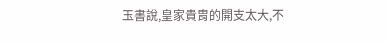玉書說,皇家貴胄的開支太大,不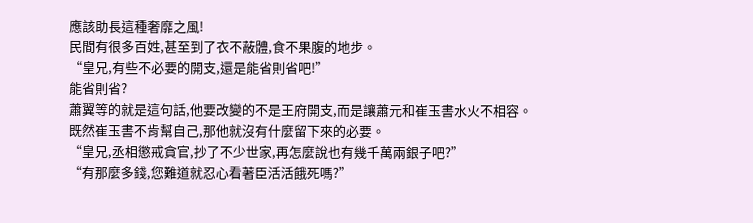應該助長這種奢靡之風!
民間有很多百姓,甚至到了衣不蔽體,食不果腹的地步。
“皇兄,有些不必要的開支,還是能省則省吧!”
能省則省?
蕭翼等的就是這句話,他要改變的不是王府開支,而是讓蕭元和崔玉書水火不相容。
既然崔玉書不肯幫自己,那他就沒有什麼留下來的必要。
“皇兄,丞相懲戒貪官,抄了不少世家,再怎麼說也有幾千萬兩銀子吧?”
“有那麼多錢,您難道就忍心看著臣活活餓死嗎?”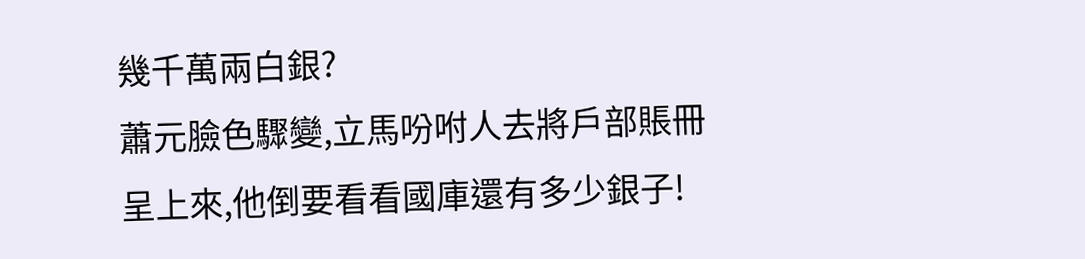幾千萬兩白銀?
蕭元臉色驟變,立馬吩咐人去將戶部賬冊呈上來,他倒要看看國庫還有多少銀子!